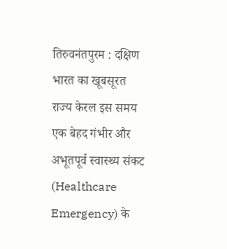तिरुवनंतपुरम : दक्षिण भारत का खूबसूरत राज्य केरल इस समय एक बेहद गंभीर और अभूतपूर्व स्वास्थ्य संकट (Healthcare Emergency) के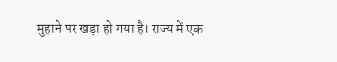मुहाने पर खड़ा हो गया है। राज्य में एक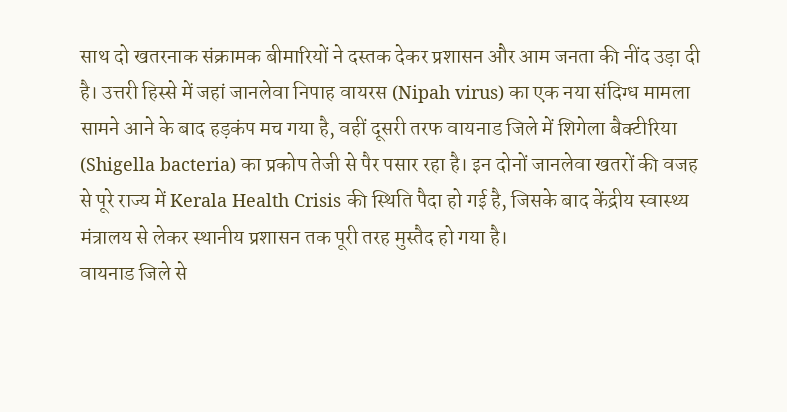साथ दो खतरनाक संक्रामक बीमारियों ने दस्तक देकर प्रशासन और आम जनता की नींद उड़ा दी है। उत्तरी हिस्से में जहां जानलेवा निपाह वायरस (Nipah virus) का एक नया संदिग्ध मामला सामने आने के बाद हड़कंप मच गया है, वहीं दूसरी तरफ वायनाड जिले में शिगेला बैक्टीरिया (Shigella bacteria) का प्रकोप तेजी से पैर पसार रहा है। इन दोनों जानलेवा खतरों की वजह से पूरे राज्य में Kerala Health Crisis की स्थिति पैदा हो गई है, जिसके बाद केंद्रीय स्वास्थ्य मंत्रालय से लेकर स्थानीय प्रशासन तक पूरी तरह मुस्तैद हो गया है।
वायनाड जिले से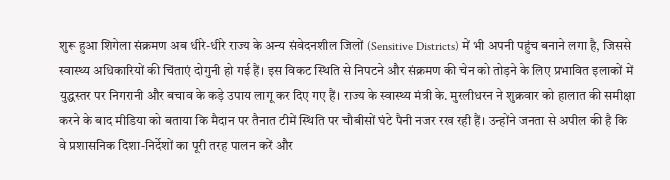शुरू हुआ शिगेला संक्रमण अब धीरे-धीरे राज्य के अन्य संवेदनशील जिलों (Sensitive Districts) में भी अपनी पहुंच बनाने लगा है, जिससे स्वास्थ्य अधिकारियों की चिंताएं दोगुनी हो गई हैं। इस विकट स्थिति से निपटने और संक्रमण की चेन को तोड़ने के लिए प्रभावित इलाकों में युद्धस्तर पर निगरानी और बचाव के कड़े उपाय लागू कर दिए गए हैं। राज्य के स्वास्थ्य मंत्री के. मुरलीधरन ने शुक्रवार को हालात की समीक्षा करने के बाद मीडिया को बताया कि मैदान पर तैनात टीमें स्थिति पर चौबीसों घंटे पैनी नजर रख रही हैं। उन्होंने जनता से अपील की है कि वे प्रशासनिक दिशा-निर्देशों का पूरी तरह पालन करें और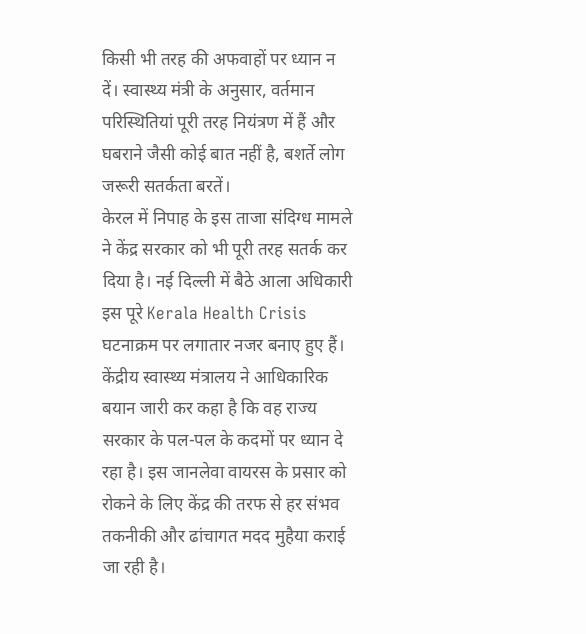किसी भी तरह की अफवाहों पर ध्यान न दें। स्वास्थ्य मंत्री के अनुसार, वर्तमान परिस्थितियां पूरी तरह नियंत्रण में हैं और घबराने जैसी कोई बात नहीं है, बशर्ते लोग जरूरी सतर्कता बरतें।
केरल में निपाह के इस ताजा संदिग्ध मामले ने केंद्र सरकार को भी पूरी तरह सतर्क कर दिया है। नई दिल्ली में बैठे आला अधिकारी इस पूरे Kerala Health Crisis घटनाक्रम पर लगातार नजर बनाए हुए हैं। केंद्रीय स्वास्थ्य मंत्रालय ने आधिकारिक बयान जारी कर कहा है कि वह राज्य सरकार के पल-पल के कदमों पर ध्यान दे रहा है। इस जानलेवा वायरस के प्रसार को रोकने के लिए केंद्र की तरफ से हर संभव तकनीकी और ढांचागत मदद मुहैया कराई जा रही है।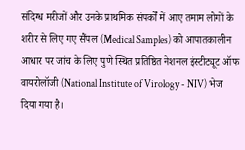संदिग्ध मरीजों और उनके प्राथमिक संपर्कों में आए तमाम लोगों के शरीर से लिए गए सैंपल (Medical Samples) को आपातकालीन आधार पर जांच के लिए पुणे स्थित प्रतिष्ठित नेशनल इंस्टीट्यूट ऑफ वायरोलॉजी (National Institute of Virology - NIV) भेज दिया गया है।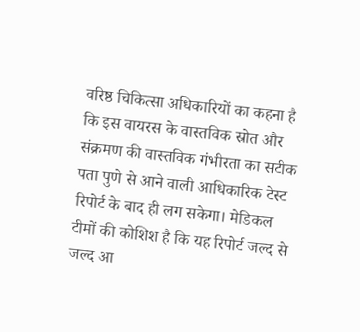वरिष्ठ चिकित्सा अधिकारियों का कहना है कि इस वायरस के वास्तविक स्रोत और संक्रमण की वास्तविक गंभीरता का सटीक पता पुणे से आने वाली आधिकारिक टेस्ट रिपोर्ट के बाद ही लग सकेगा। मेडिकल टीमों की कोशिश है कि यह रिपोर्ट जल्द से जल्द आ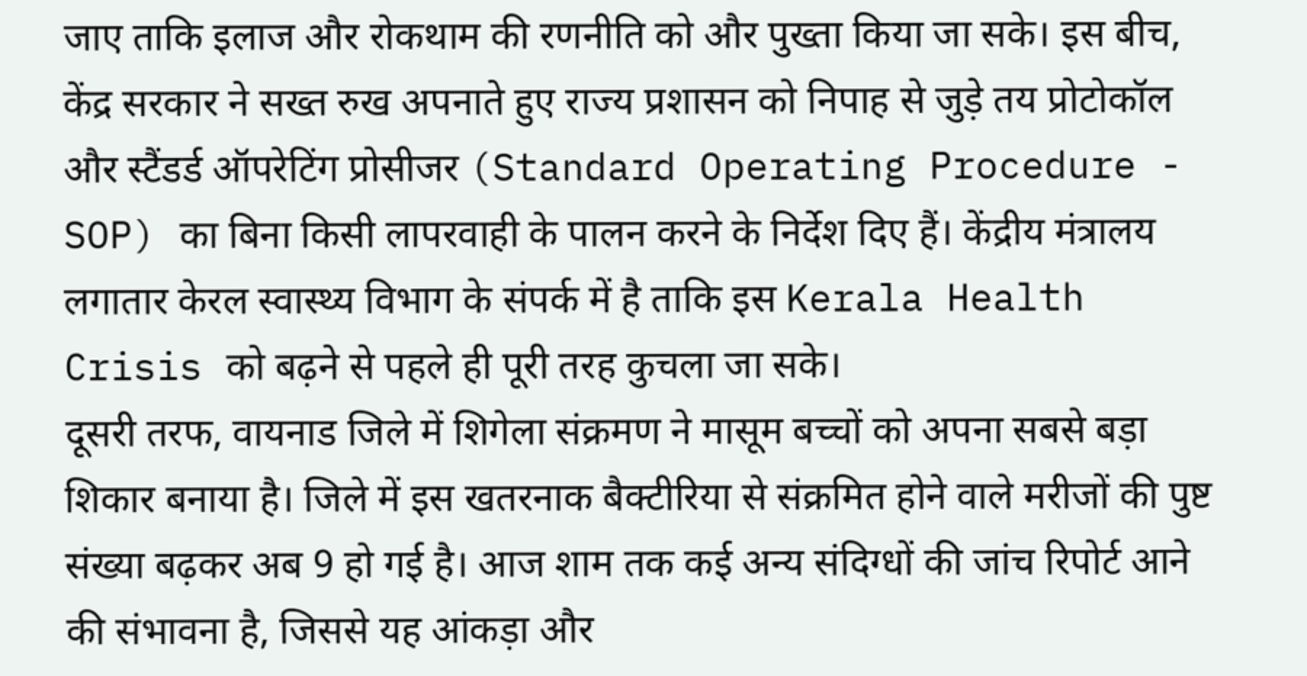जाए ताकि इलाज और रोकथाम की रणनीति को और पुख्ता किया जा सके। इस बीच, केंद्र सरकार ने सख्त रुख अपनाते हुए राज्य प्रशासन को निपाह से जुड़े तय प्रोटोकॉल और स्टैंडर्ड ऑपरेटिंग प्रोसीजर (Standard Operating Procedure - SOP) का बिना किसी लापरवाही के पालन करने के निर्देश दिए हैं। केंद्रीय मंत्रालय लगातार केरल स्वास्थ्य विभाग के संपर्क में है ताकि इस Kerala Health Crisis को बढ़ने से पहले ही पूरी तरह कुचला जा सके।
दूसरी तरफ, वायनाड जिले में शिगेला संक्रमण ने मासूम बच्चों को अपना सबसे बड़ा शिकार बनाया है। जिले में इस खतरनाक बैक्टीरिया से संक्रमित होने वाले मरीजों की पुष्ट संख्या बढ़कर अब 9 हो गई है। आज शाम तक कई अन्य संदिग्धों की जांच रिपोर्ट आने की संभावना है, जिससे यह आंकड़ा और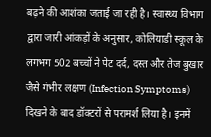बढ़ने की आशंका जताई जा रही है। स्वास्थ्य विभाग द्वारा जारी आंकड़ों के अनुसार, कोलियाडी स्कूल के लगभग 502 बच्चों ने पेट दर्द, दस्त और तेज बुखार जैसे गंभीर लक्षण (Infection Symptoms) दिखने के बाद डॉक्टरों से परामर्श लिया है। इनमें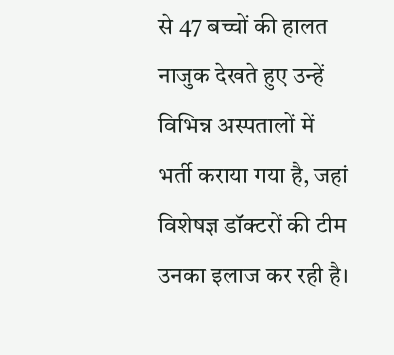से 47 बच्चों की हालत नाजुक देखते हुए उन्हें विभिन्न अस्पतालों में भर्ती कराया गया है, जहां विशेषज्ञ डॉक्टरों की टीम उनका इलाज कर रही है।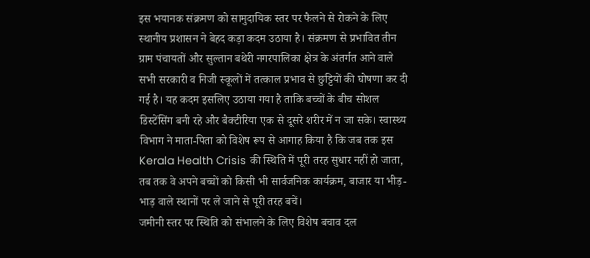इस भयानक संक्रमण को सामुदायिक स्तर पर फैलने से रोकने के लिए स्थानीय प्रशासन ने बेहद कड़ा कदम उठाया है। संक्रमण से प्रभावित तीन ग्राम पंचायतों और सुल्तान बथेरी नगरपालिका क्षेत्र के अंतर्गत आने वाले सभी सरकारी व निजी स्कूलों में तत्काल प्रभाव से छुट्टियों की घोषणा कर दी गई है। यह कदम इसलिए उठाया गया है ताकि बच्चों के बीच सोशल डिस्टेंसिंग बनी रहे और बैक्टीरिया एक से दूसरे शरीर में न जा सके। स्वास्थ्य विभाग ने माता-पिता को विशेष रूप से आगाह किया है कि जब तक इस Kerala Health Crisis की स्थिति में पूरी तरह सुधार नहीं हो जाता, तब तक वे अपने बच्चों को किसी भी सार्वजनिक कार्यक्रम, बाजार या भीड़-भाड़ वाले स्थानों पर ले जाने से पूरी तरह बचें।
जमीनी स्तर पर स्थिति को संभालने के लिए विशेष बचाव दल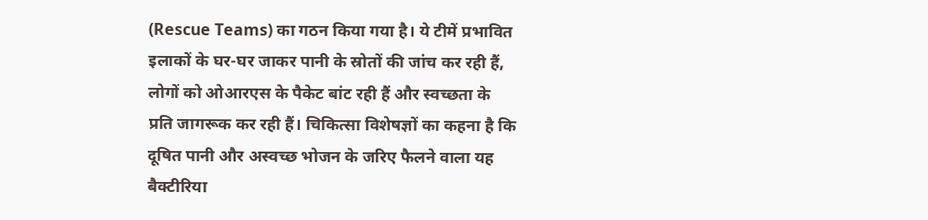(Rescue Teams) का गठन किया गया है। ये टीमें प्रभावित इलाकों के घर-घर जाकर पानी के स्रोतों की जांच कर रही हैं, लोगों को ओआरएस के पैकेट बांट रही हैं और स्वच्छता के प्रति जागरूक कर रही हैं। चिकित्सा विशेषज्ञों का कहना है कि दूषित पानी और अस्वच्छ भोजन के जरिए फैलने वाला यह बैक्टीरिया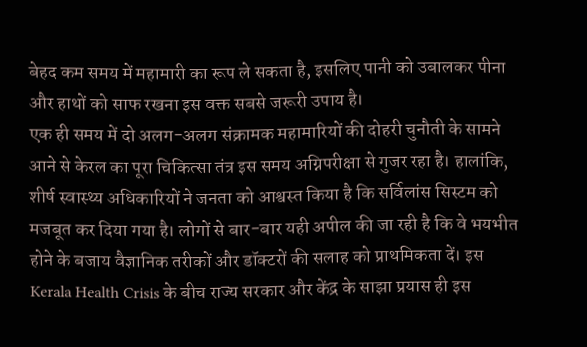बेहद कम समय में महामारी का रूप ले सकता है, इसलिए पानी को उबालकर पीना और हाथों को साफ रखना इस वक्त सबसे जरूरी उपाय है।
एक ही समय में दो अलग-अलग संक्रामक महामारियों की दोहरी चुनौती के सामने आने से केरल का पूरा चिकित्सा तंत्र इस समय अग्निपरीक्षा से गुजर रहा है। हालांकि, शीर्ष स्वास्थ्य अधिकारियों ने जनता को आश्वस्त किया है कि सर्विलांस सिस्टम को मजबूत कर दिया गया है। लोगों से बार-बार यही अपील की जा रही है कि वे भयभीत होने के बजाय वैज्ञानिक तरीकों और डॉक्टरों की सलाह को प्राथमिकता दें। इस Kerala Health Crisis के बीच राज्य सरकार और केंद्र के साझा प्रयास ही इस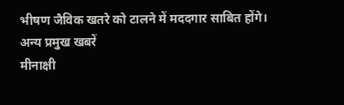भीषण जैविक खतरे को टालने में मददगार साबित होंगे।
अन्य प्रमुख खबरें
मीनाक्षी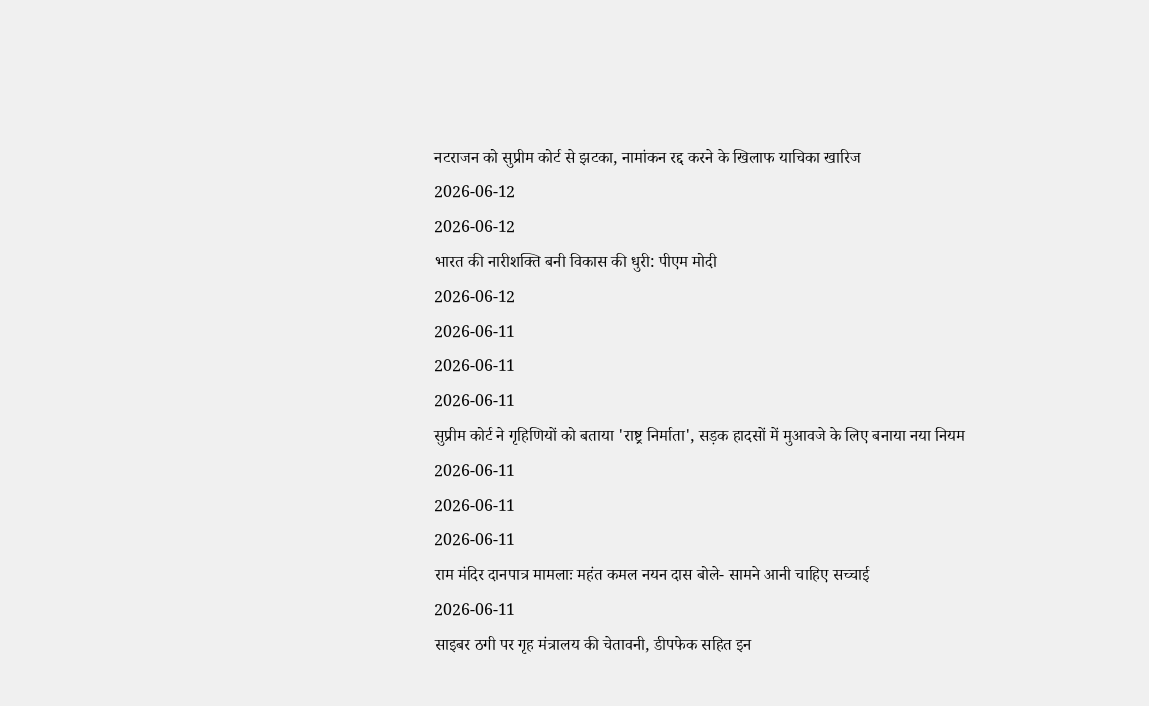नटराजन को सुप्रीम कोर्ट से झटका, नामांकन रद्द करने के खिलाफ याचिका खारिज
2026-06-12
2026-06-12
भारत की नारीशक्ति बनी विकास की धुरी: पीएम मोदी
2026-06-12
2026-06-11
2026-06-11
2026-06-11
सुप्रीम कोर्ट ने गृहिणियों को बताया 'राष्ट्र निर्माता', सड़क हादसों में मुआवजे के लिए बनाया नया नियम
2026-06-11
2026-06-11
2026-06-11
राम मंदिर दानपात्र मामलाः महंत कमल नयन दास बोले- सामने आनी चाहिए सच्चाई
2026-06-11
साइबर ठगी पर गृह मंत्रालय की चेतावनी, डीपफेक सहित इन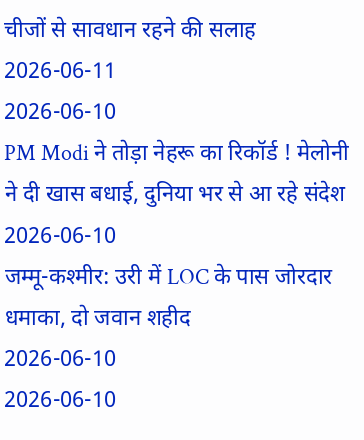चीजों से सावधान रहने की सलाह
2026-06-11
2026-06-10
PM Modi ने तोड़ा नेहरू का रिकॉर्ड ! मेलोनी ने दी खास बधाई, दुनिया भर से आ रहे संदेश
2026-06-10
जम्मू-कश्मीर: उरी में LOC के पास जोरदार धमाका, दो जवान शहीद
2026-06-10
2026-06-10